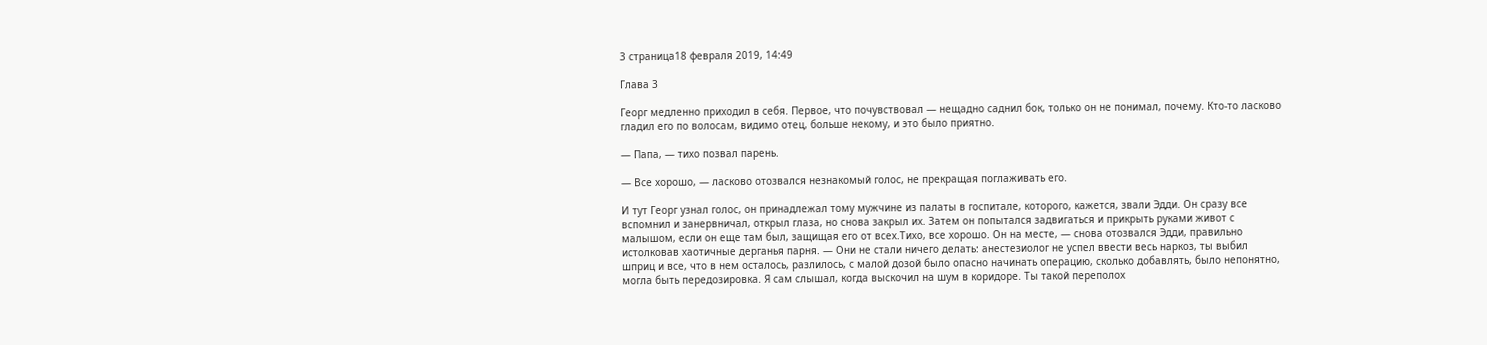3 страница18 февраля 2019, 14:49

Глава 3

Георг медленно приходил в себя. Первое, что почувствовал — нещадно саднил бок, только он не понимал, почему. Кто-то ласково гладил его по волосам, видимо отец, больше некому, и это было приятно.

— Папа, — тихо позвал парень.

— Все хорошо, — ласково отозвался незнакомый голос, не прекращая поглаживать его.

И тут Георг узнал голос, он принадлежал тому мужчине из палаты в госпитале, которого, кажется, звали Эдди. Он сразу все вспомнил и занервничал, открыл глаза, но снова закрыл их. Затем он попытался задвигаться и прикрыть руками живот с малышом, если он еще там был, защищая его от всех.Тихо, все хорошо. Он на месте, — снова отозвался Эдди, правильно истолковав хаотичные дерганья парня. — Они не стали ничего делать: анестезиолог не успел ввести весь наркоз, ты выбил шприц и все, что в нем осталось, разлилось, с малой дозой было опасно начинать операцию, сколько добавлять, было непонятно, могла быть передозировка. Я сам слышал, когда выскочил на шум в коридоре. Ты такой переполох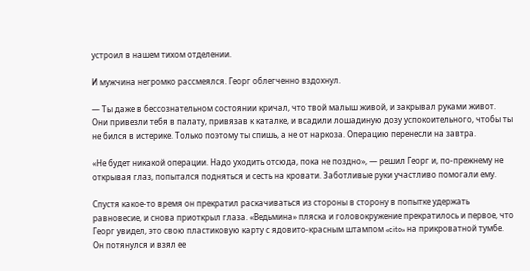устроил в нашем тихом отделении.

И мужчина негромко рассмеялся. Георг облегченно вздохнул.

— Ты даже в бессознательном состоянии кричал, что твой малыш живой, и закрывал руками живот. Они привезли тебя в палату, привязав к каталке, и всадили лошадиную дозу успокоительного, чтобы ты не бился в истерике. Только поэтому ты спишь, а не от наркоза. Операцию перенесли на завтра.

«Не будет никакой операции. Надо уходить отсюда, пока не поздно», — решил Георг и, по-прежнему не открывая глаз, попытался подняться и сесть на кровати. Заботливые руки участливо помогали ему.

Спустя какое-то время он прекратил раскачиваться из стороны в сторону в попытке удержать равновесие, и снова приоткрыл глаза. «Ведьмина» пляска и головокружение прекратилось и первое, что Георг увидел, это свою пластиковую карту с ядовито-красным штампом «cito» на прикроватной тумбе. Он потянулся и взял ее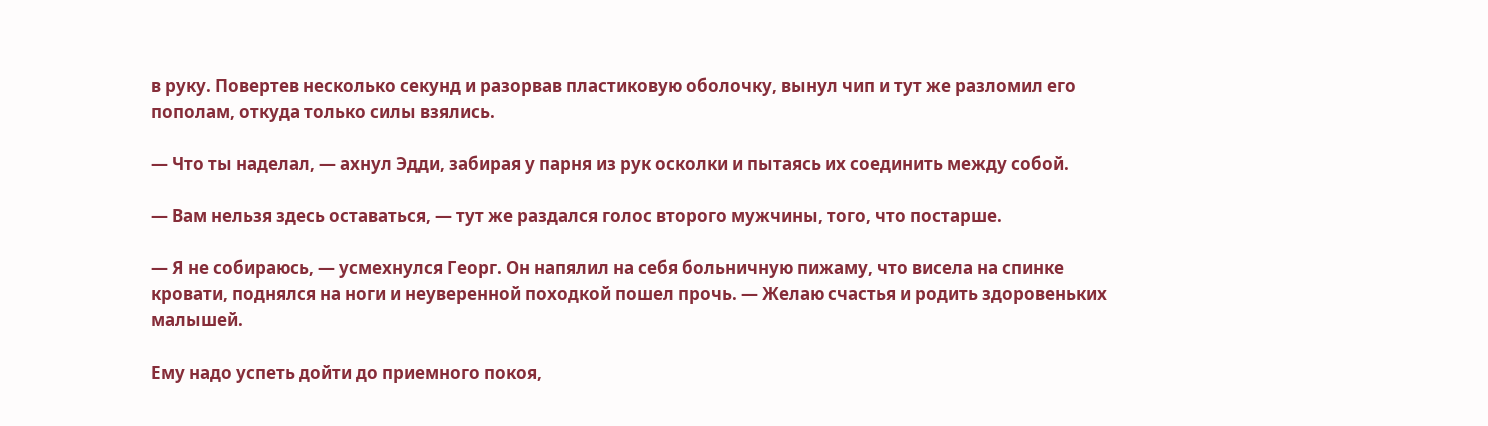в руку. Повертев несколько секунд и разорвав пластиковую оболочку, вынул чип и тут же разломил его пополам, откуда только силы взялись.

— Что ты наделал, — ахнул Эдди, забирая у парня из рук осколки и пытаясь их соединить между собой.

— Вам нельзя здесь оставаться, — тут же раздался голос второго мужчины, того, что постарше.

— Я не собираюсь, — усмехнулся Георг. Он напялил на себя больничную пижаму, что висела на спинке кровати, поднялся на ноги и неуверенной походкой пошел прочь. — Желаю счастья и родить здоровеньких малышей.

Ему надо успеть дойти до приемного покоя,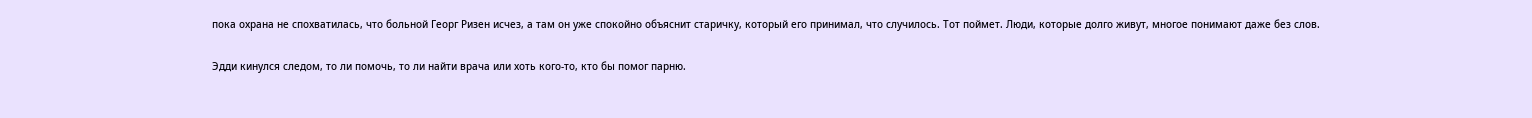пока охрана не спохватилась, что больной Георг Ризен исчез, а там он уже спокойно объяснит старичку, который его принимал, что случилось. Тот поймет. Люди, которые долго живут, многое понимают даже без слов.

Эдди кинулся следом, то ли помочь, то ли найти врача или хоть кого-то, кто бы помог парню.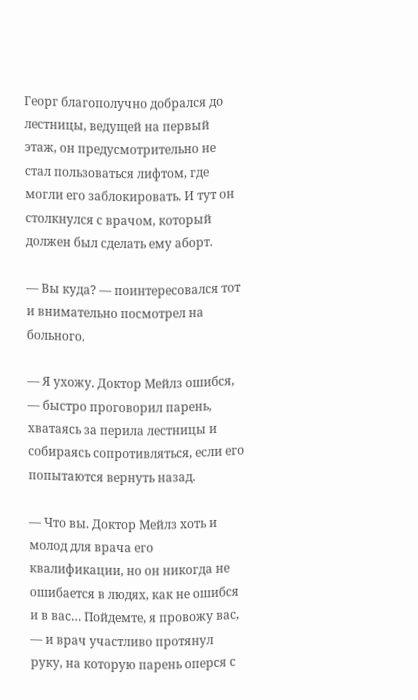Георг благополучно добрался до лестницы, ведущей на первый этаж, он предусмотрительно не стал пользоваться лифтом, где могли его заблокировать. И тут он столкнулся с врачом, который должен был сделать ему аборт.

— Вы куда? — поинтересовался тот и внимательно посмотрел на больного.

— Я ухожу. Доктор Мейлз ошибся, — быстро проговорил парень, хватаясь за перила лестницы и собираясь сопротивляться, если его попытаются вернуть назад.

— Что вы. Доктор Мейлз хоть и молод для врача его квалификации, но он никогда не ошибается в людях, как не ошибся и в вас… Пойдемте, я провожу вас, — и врач участливо протянул руку, на которую парень оперся с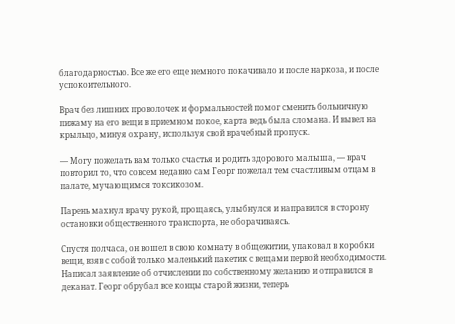благодарностью. Все же его еще немного покачивало и после наркоза, и после успокоительного.

Врач без лишних проволочек и формальностей помог сменить больничную пижаму на его вещи в приемном покое, карта ведь была сломана. И вывел на крыльцо, минуя охрану, используя свой врачебный пропуск.

— Могу пожелать вам только счастья и родить здорового малыша, — врач повторил то, что совсем недавно сам Георг пожелал тем счастливым отцам в палате, мучающимся токсикозом.

Парень махнул врачу рукой, прощаясь, улыбнулся и направился в сторону остановки общественного транспорта, не оборачиваясь.

Спустя полчаса, он вошел в свою комнату в общежитии, упаковал в коробки вещи, взяв с собой только маленький пакетик с вещами первой необходимости. Написал заявление об отчислении по собственному желанию и отправился в деканат. Георг обрубал все концы старой жизни, теперь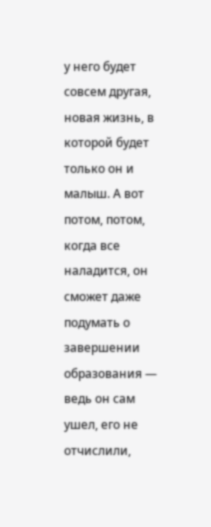у него будет совсем другая, новая жизнь, в которой будет только он и малыш. А вот потом, потом, когда все наладится, он сможет даже подумать о завершении образования — ведь он сам ушел, его не отчислили,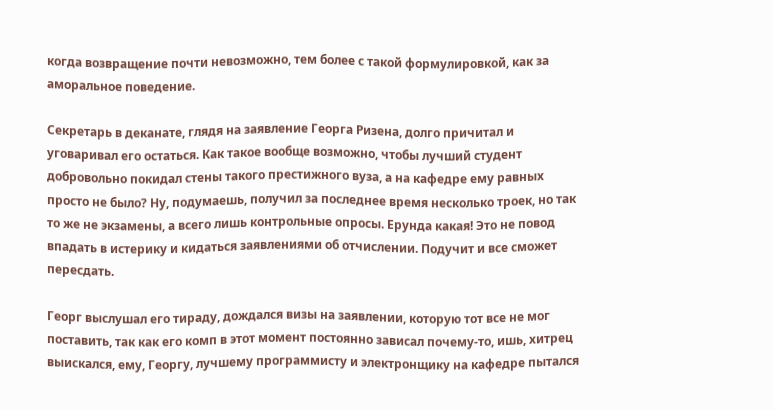когда возвращение почти невозможно, тем более с такой формулировкой, как за аморальное поведение.

Секретарь в деканате, глядя на заявление Георга Ризена, долго причитал и уговаривал его остаться. Как такое вообще возможно, чтобы лучший студент добровольно покидал стены такого престижного вуза, а на кафедре ему равных просто не было? Ну, подумаешь, получил за последнее время несколько троек, но так то же не экзамены, а всего лишь контрольные опросы. Ерунда какая! Это не повод впадать в истерику и кидаться заявлениями об отчислении. Подучит и все сможет пересдать.

Георг выслушал его тираду, дождался визы на заявлении, которую тот все не мог поставить, так как его комп в этот момент постоянно зависал почему-то, ишь, хитрец выискался, ему, Георгу, лучшему программисту и электронщику на кафедре пытался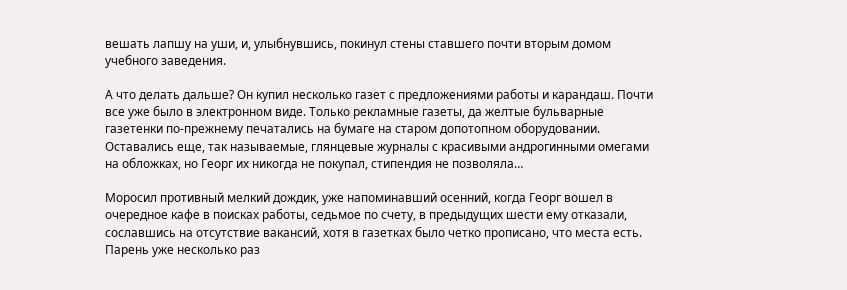вешать лапшу на уши, и, улыбнувшись, покинул стены ставшего почти вторым домом учебного заведения.

А что делать дальше? Он купил несколько газет с предложениями работы и карандаш. Почти все уже было в электронном виде. Только рекламные газеты, да желтые бульварные газетенки по-прежнему печатались на бумаге на старом допотопном оборудовании. Оставались еще, так называемые, глянцевые журналы с красивыми андрогинными омегами на обложках, но Георг их никогда не покупал, стипендия не позволяла…

Моросил противный мелкий дождик, уже напоминавший осенний, когда Георг вошел в очередное кафе в поисках работы, седьмое по счету, в предыдущих шести ему отказали, сославшись на отсутствие вакансий, хотя в газетках было четко прописано, что места есть. Парень уже несколько раз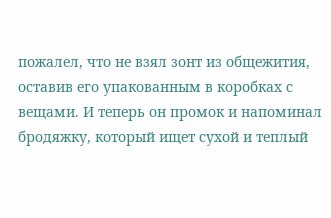пожалел, что не взял зонт из общежития, оставив его упакованным в коробках с вещами. И теперь он промок и напоминал бродяжку, который ищет сухой и теплый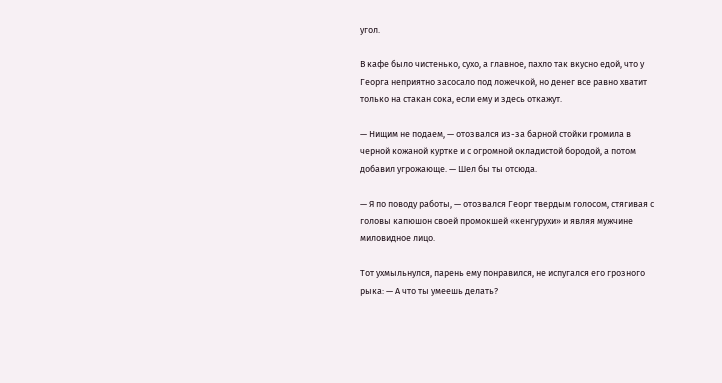угол.

В кафе было чистенько, сухо, а главное, пахло так вкусно едой, что у Георга неприятно засосало под ложечкой, но денег все равно хватит только на стакан сока, если ему и здесь откажут.

— Нищим не подаем, — отозвался из-за барной стойки громила в черной кожаной куртке и с огромной окладистой бородой, а потом добавил угрожающе. — Шел бы ты отсюда.

— Я по поводу работы, — отозвался Георг твердым голосом, стягивая с головы капюшон своей промокшей «кенгурухи» и являя мужчине миловидное лицо.

Тот ухмыльнулся, парень ему понравился, не испугался его грозного рыка: — А что ты умеешь делать?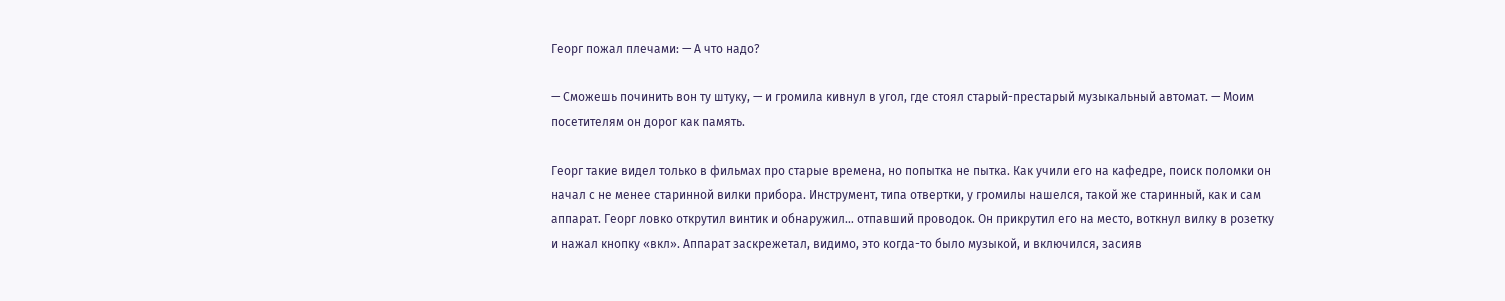Георг пожал плечами: — А что надо?

— Сможешь починить вон ту штуку, — и громила кивнул в угол, где стоял старый-престарый музыкальный автомат. — Моим посетителям он дорог как память.

Георг такие видел только в фильмах про старые времена, но попытка не пытка. Как учили его на кафедре, поиск поломки он начал с не менее старинной вилки прибора. Инструмент, типа отвертки, у громилы нашелся, такой же старинный, как и сам аппарат. Георг ловко открутил винтик и обнаружил… отпавший проводок. Он прикрутил его на место, воткнул вилку в розетку и нажал кнопку «вкл». Аппарат заскрежетал, видимо, это когда-то было музыкой, и включился, засияв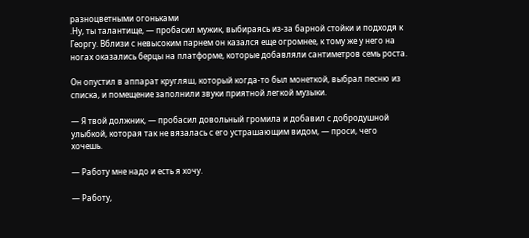разноцветными огоньками
.Ну, ты талантище, — пробасил мужик, выбираясь из-за барной стойки и подходя к Георгу. Вблизи с невысоким парнем он казался еще огромнее, к тому же у него на ногах оказались берцы на платформе, которые добавляли сантиметров семь роста.

Он опустил в аппарат кругляш, который когда-то был монеткой, выбрал песню из списка, и помещение заполнили звуки приятной легкой музыки.

— Я твой должник, — пробасил довольный громила и добавил с добродушной улыбкой, которая так не вязалась с его устрашающим видом, — проси, чего хочешь.

— Работу мне надо и есть я хочу.

— Работу,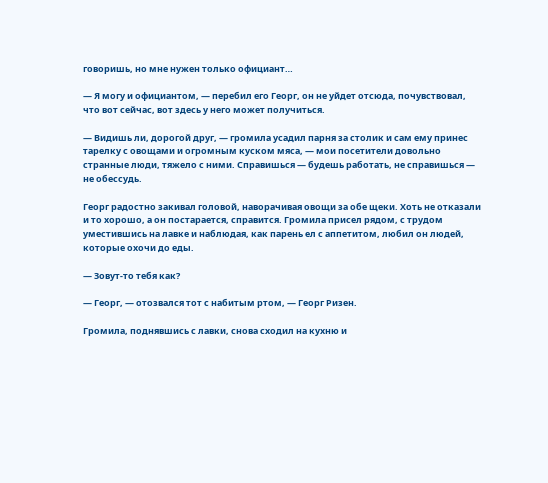говоришь, но мне нужен только официант…

— Я могу и официантом, — перебил его Георг, он не уйдет отсюда, почувствовал, что вот сейчас, вот здесь у него может получиться.

— Видишь ли, дорогой друг, — громила усадил парня за столик и сам ему принес тарелку с овощами и огромным куском мяса, — мои посетители довольно странные люди, тяжело с ними. Справишься — будешь работать, не справишься — не обессудь.

Георг радостно закивал головой, наворачивая овощи за обе щеки. Хоть не отказали и то хорошо, а он постарается, справится. Громила присел рядом, с трудом уместившись на лавке и наблюдая, как парень ел с аппетитом, любил он людей, которые охочи до еды.

— Зовут-то тебя как?

— Георг, — отозвался тот с набитым ртом, — Георг Ризен.

Громила, поднявшись с лавки, снова сходил на кухню и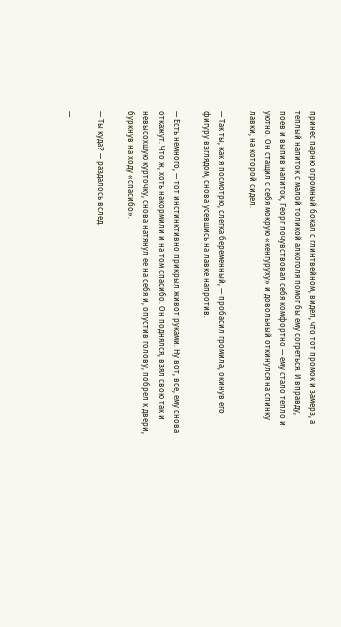принес парню огромный бокал с глинтвейном, видел, что тот промок и замерз, а теплый напиток с малой толикой алкоголя помог бы ему согреться. И вправду, поев и выпив напиток, Георг почувствовал себя комфортно — ему стало тепло и уютно. Он стащил с себя мокрую «кенгуруху» и довольный откинулся на спинку лавки, на которой сидел.

— Так ты, как я посмотрю, слегка беременный, — пробасил громила, окинув его фигуру взглядом, снова усевшись на лавке напротив.

— Есть немного, — тот инстинктивно прикрыл живот руками. Ну вот, все, ему снова откажут. Что ж, хоть накормили и на том спасибо. Он поднялся, взял свою так и невысохшую курточку, снова натянул ее на себя и, опустив голову, побрел к двери, буркнув на ходу «спасибо».

— Ты куда? — раздалось вслед.

—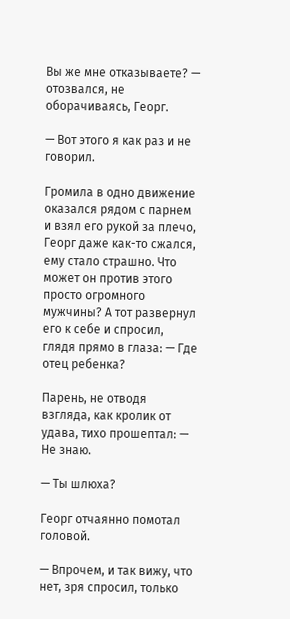Вы же мне отказываете? — отозвался, не оборачиваясь, Георг.

— Вот этого я как раз и не говорил.

Громила в одно движение оказался рядом с парнем и взял его рукой за плечо, Георг даже как-то сжался, ему стало страшно. Что может он против этого просто огромного мужчины? А тот развернул его к себе и спросил, глядя прямо в глаза: — Где отец ребенка?

Парень, не отводя взгляда, как кролик от удава, тихо прошептал: — Не знаю.

— Ты шлюха?

Георг отчаянно помотал головой.

— Впрочем, и так вижу, что нет, зря спросил, только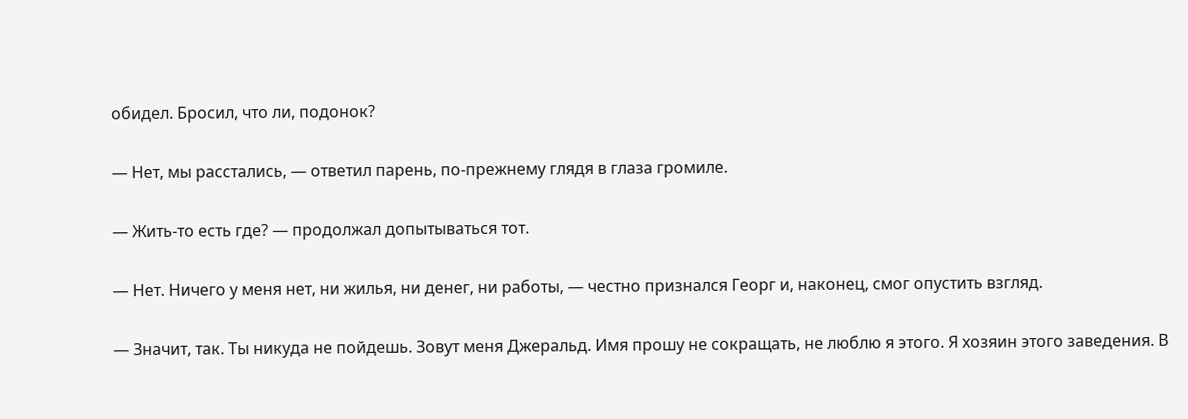обидел. Бросил, что ли, подонок?

— Нет, мы расстались, — ответил парень, по-прежнему глядя в глаза громиле.

— Жить-то есть где? — продолжал допытываться тот.

— Нет. Ничего у меня нет, ни жилья, ни денег, ни работы, — честно признался Георг и, наконец, смог опустить взгляд.

— Значит, так. Ты никуда не пойдешь. Зовут меня Джеральд. Имя прошу не сокращать, не люблю я этого. Я хозяин этого заведения. В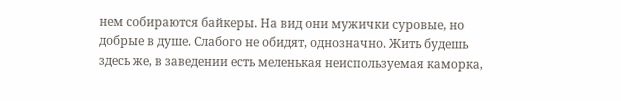нем собираются байкеры. На вид они мужички суровые, но добрые в душе. Слабого не обидят, однозначно. Жить будешь здесь же, в заведении есть меленькая неиспользуемая каморка,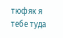тюфяк я тебе туда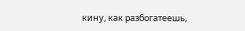кину, как разбогатеешь,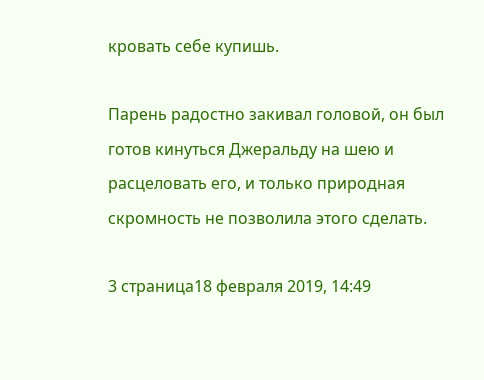кровать себе купишь.

Парень радостно закивал головой, он был готов кинуться Джеральду на шею и расцеловать его, и только природная скромность не позволила этого сделать.

3 страница18 февраля 2019, 14:49